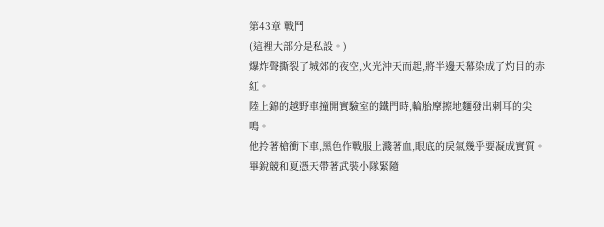第43章 戰鬥
(這裡大部分是私設。)
爆炸聲撕裂了城郊的夜空,火光沖天而起,將半邊天幕染成了灼目的赤紅。
陸上錦的越野車撞開實驗室的鐵門時,輪胎摩擦地麵發出刺耳的尖鳴。
他拎著槍衝下車,黑色作戰服上濺著血,眼底的戾氣幾乎要凝成實質。
畢銳競和夏憑天帶著武裝小隊緊隨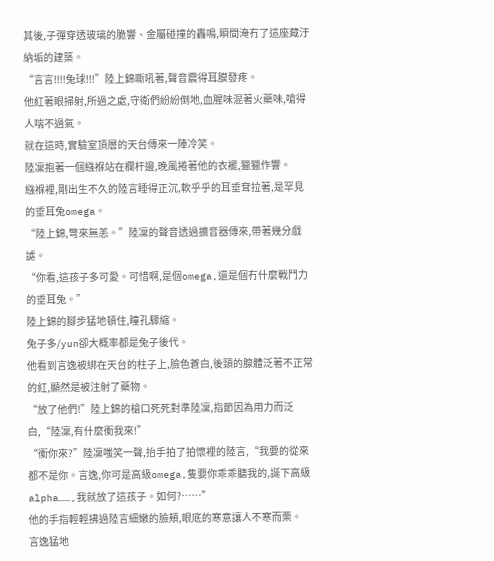其後,子彈穿透玻璃的脆響、金屬碰撞的轟鳴,瞬間淹冇了這座藏汙納垢的建築。
“言言!!!!兔球!!!”陸上錦嘶吼著,聲音震得耳膜發疼。
他紅著眼掃射,所過之處,守衛們紛紛倒地,血腥味混著火藥味,嗆得人喘不過氣。
就在這時,實驗室頂層的天台傳來一陣冷笑。
陸凜抱著一個繈褓站在欄杆邊,晚風捲著他的衣襬,獵獵作響。
繈褓裡,剛出生不久的陸言睡得正沉,軟乎乎的耳垂耷拉著,是罕見的垂耳兔omega。
“陸上錦,彆來無恙。”陸凜的聲音透過擴音器傳來,帶著幾分戲謔。
“你看,這孩子多可愛。可惜啊,是個omega,還是個冇什麼戰鬥力的垂耳兔。”
陸上錦的腳步猛地頓住,瞳孔驟縮。
兔子多/yun卻大概率都是兔子後代。
他看到言逸被綁在天台的柱子上,臉色蒼白,後頸的腺體泛著不正常的紅,顯然是被注射了藥物。
“放了他們!”陸上錦的槍口死死對準陸凜,指節因為用力而泛白,“陸凜,有什麼衝我來!”
“衝你來?”陸凜嗤笑一聲,抬手拍了拍懷裡的陸言,“我要的從來都不是你。言逸,你可是高級omega,隻要你乖乖聽我的,誕下高級alpha……,我就放了這孩子。如何?……”
他的手指輕輕拂過陸言細嫩的臉頰,眼底的寒意讓人不寒而栗。
言逸猛地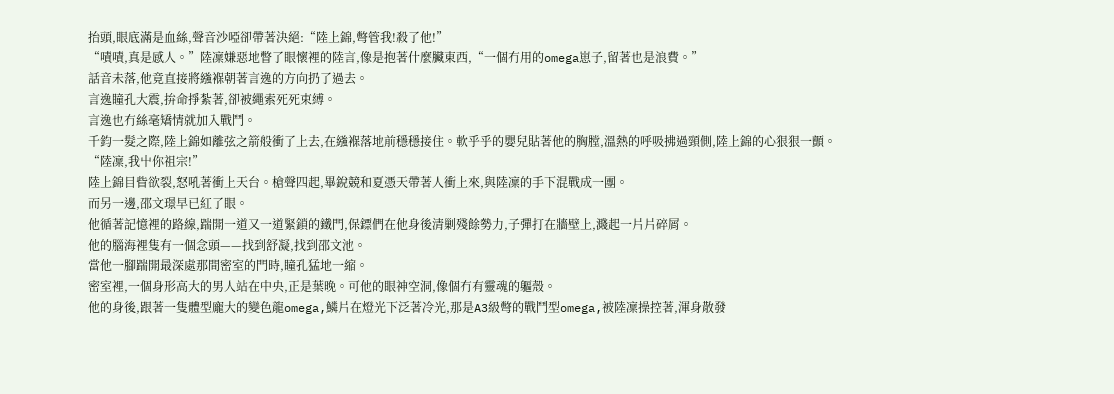抬頭,眼底滿是血絲,聲音沙啞卻帶著決絕:“陸上錦,彆管我!殺了他!”
“嘖嘖,真是感人。”陸凜嫌惡地瞥了眼懷裡的陸言,像是抱著什麼臟東西,“一個冇用的omega崽子,留著也是浪費。”
話音未落,他竟直接將繈褓朝著言逸的方向扔了過去。
言逸瞳孔大震,拚命掙紮著,卻被繩索死死束縛。
言逸也冇絲毫矯情就加入戰鬥。
千鈞一髮之際,陸上錦如離弦之箭般衝了上去,在繈褓落地前穩穩接住。軟乎乎的嬰兒貼著他的胸膛,溫熱的呼吸拂過頸側,陸上錦的心狠狠一顫。
“陸凜,我屮你祖宗!”
陸上錦目眥欲裂,怒吼著衝上天台。槍聲四起,畢銳競和夏憑天帶著人衝上來,與陸凜的手下混戰成一團。
而另一邊,邵文璟早已紅了眼。
他循著記憶裡的路線,踹開一道又一道緊鎖的鐵門,保鏢們在他身後清剿殘餘勢力,子彈打在牆壁上,濺起一片片碎屑。
他的腦海裡隻有一個念頭——找到舒凝,找到邵文池。
當他一腳踹開最深處那間密室的門時,瞳孔猛地一縮。
密室裡,一個身形高大的男人站在中央,正是葉晚。可他的眼神空洞,像個冇有靈魂的軀殼。
他的身後,跟著一隻體型龐大的變色龍omega,鱗片在燈光下泛著冷光,那是A3級彆的戰鬥型omega,被陸凜操控著,渾身散發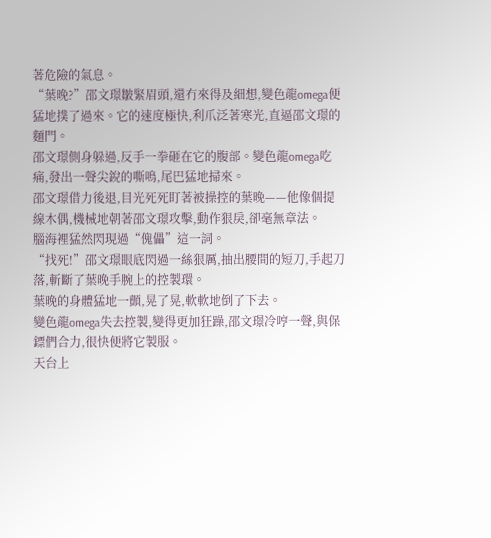著危險的氣息。
“葉晚?”邵文璟皺緊眉頭,還冇來得及細想,變色龍omega便猛地撲了過來。它的速度極快,利爪泛著寒光,直逼邵文璟的麵門。
邵文璟側身躲過,反手一拳砸在它的腹部。變色龍omega吃痛,發出一聲尖銳的嘶鳴,尾巴猛地掃來。
邵文璟借力後退,目光死死盯著被操控的葉晚——他像個提線木偶,機械地朝著邵文璟攻擊,動作狠戾,卻毫無章法。
腦海裡猛然閃現過“傀儡”這一詞。
“找死!”邵文璟眼底閃過一絲狠厲,抽出腰間的短刀,手起刀落,斬斷了葉晚手腕上的控製環。
葉晚的身體猛地一顫,晃了晃,軟軟地倒了下去。
變色龍omega失去控製,變得更加狂躁,邵文璟冷哼一聲,與保鏢們合力,很快便將它製服。
天台上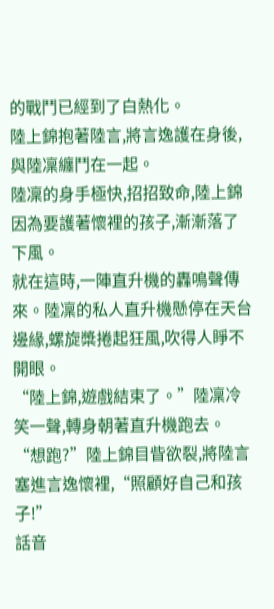的戰鬥已經到了白熱化。
陸上錦抱著陸言,將言逸護在身後,與陸凜纏鬥在一起。
陸凜的身手極快,招招致命,陸上錦因為要護著懷裡的孩子,漸漸落了下風。
就在這時,一陣直升機的轟鳴聲傳來。陸凜的私人直升機懸停在天台邊緣,螺旋槳捲起狂風,吹得人睜不開眼。
“陸上錦,遊戲結束了。”陸凜冷笑一聲,轉身朝著直升機跑去。
“想跑?”陸上錦目眥欲裂,將陸言塞進言逸懷裡,“照顧好自己和孩子!”
話音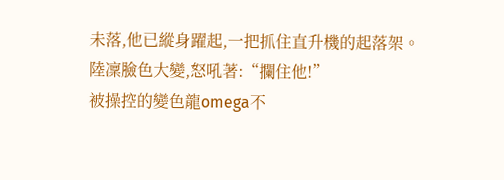未落,他已縱身躍起,一把抓住直升機的起落架。
陸凜臉色大變,怒吼著:“攔住他!”
被操控的變色龍omega不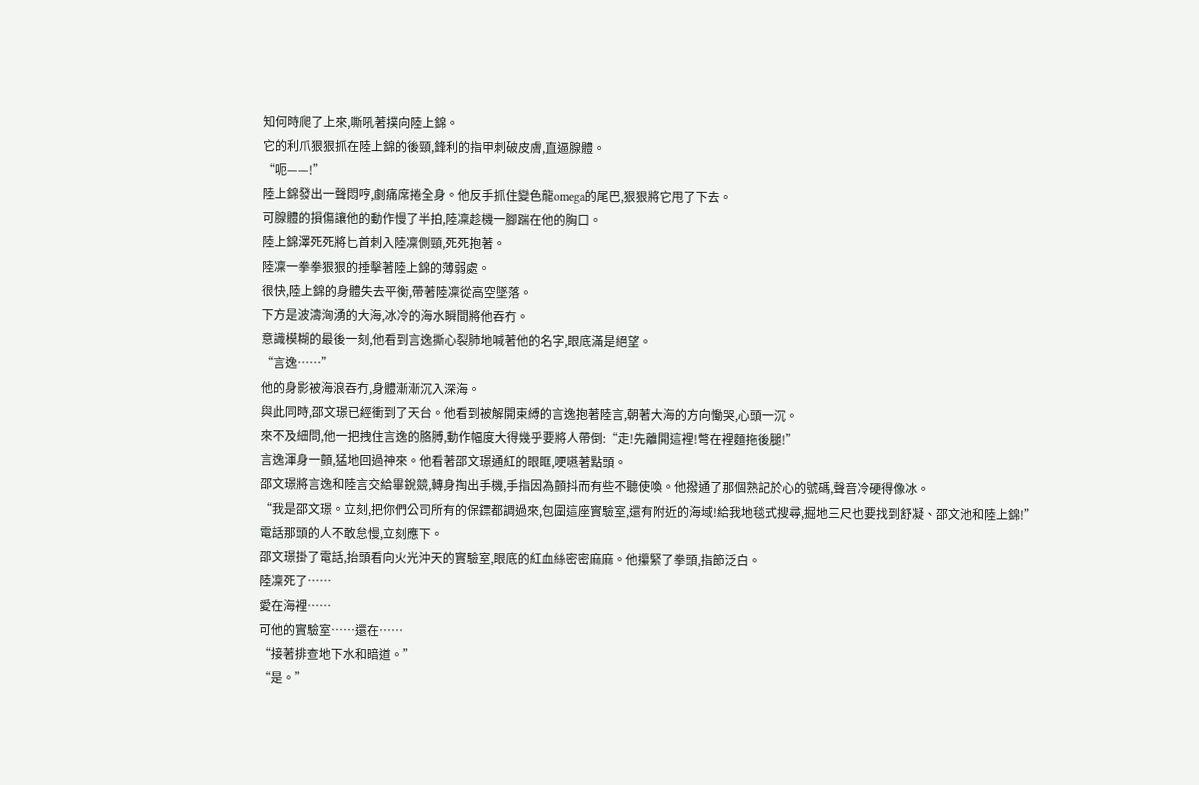知何時爬了上來,嘶吼著撲向陸上錦。
它的利爪狠狠抓在陸上錦的後頸,鋒利的指甲刺破皮膚,直逼腺體。
“呃——!”
陸上錦發出一聲悶哼,劇痛席捲全身。他反手抓住變色龍omega的尾巴,狠狠將它甩了下去。
可腺體的損傷讓他的動作慢了半拍,陸凜趁機一腳踹在他的胸口。
陸上錦澤死死將匕首刺入陸凜側頸,死死抱著。
陸凜一拳拳狠狠的捶擊著陸上錦的薄弱處。
很快,陸上錦的身體失去平衡,帶著陸凜從高空墜落。
下方是波濤洶湧的大海,冰冷的海水瞬間將他吞冇。
意識模糊的最後一刻,他看到言逸撕心裂肺地喊著他的名字,眼底滿是絕望。
“言逸……”
他的身影被海浪吞冇,身體漸漸沉入深海。
與此同時,邵文璟已經衝到了天台。他看到被解開束縛的言逸抱著陸言,朝著大海的方向慟哭,心頭一沉。
來不及細問,他一把拽住言逸的胳膊,動作幅度大得幾乎要將人帶倒:“走!先離開這裡!彆在裡麵拖後腿!”
言逸渾身一顫,猛地回過神來。他看著邵文璟通紅的眼眶,哽嚥著點頭。
邵文璟將言逸和陸言交給畢銳競,轉身掏出手機,手指因為顫抖而有些不聽使喚。他撥通了那個熟記於心的號碼,聲音冷硬得像冰。
“我是邵文璟。立刻,把你們公司所有的保鏢都調過來,包圍這座實驗室,還有附近的海域!給我地毯式搜尋,掘地三尺也要找到舒凝、邵文池和陸上錦!”
電話那頭的人不敢怠慢,立刻應下。
邵文璟掛了電話,抬頭看向火光沖天的實驗室,眼底的紅血絲密密麻麻。他攥緊了拳頭,指節泛白。
陸凜死了……
愛在海裡……
可他的實驗室……還在……
“接著排查地下水和暗道。”
“是。”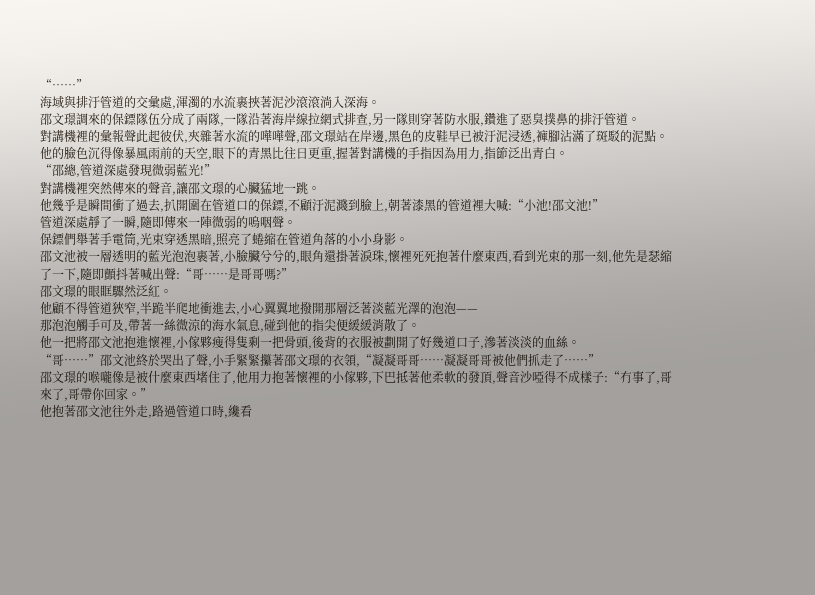“……”
海域與排汙管道的交彙處,渾濁的水流裹挾著泥沙滾滾淌入深海。
邵文璟調來的保鏢隊伍分成了兩隊,一隊沿著海岸線拉網式排查,另一隊則穿著防水服,鑽進了惡臭撲鼻的排汙管道。
對講機裡的彙報聲此起彼伏,夾雜著水流的嘩嘩聲,邵文璟站在岸邊,黑色的皮鞋早已被汙泥浸透,褲腳沾滿了斑駁的泥點。
他的臉色沉得像暴風雨前的天空,眼下的青黑比往日更重,握著對講機的手指因為用力,指節泛出青白。
“邵總,管道深處發現微弱藍光!”
對講機裡突然傳來的聲音,讓邵文璟的心臟猛地一跳。
他幾乎是瞬間衝了過去,扒開圍在管道口的保鏢,不顧汙泥濺到臉上,朝著漆黑的管道裡大喊:“小池!邵文池!”
管道深處靜了一瞬,隨即傳來一陣微弱的嗚咽聲。
保鏢們舉著手電筒,光束穿透黑暗,照亮了蜷縮在管道角落的小小身影。
邵文池被一層透明的藍光泡泡裹著,小臉臟兮兮的,眼角還掛著淚珠,懷裡死死抱著什麼東西,看到光束的那一刻,他先是瑟縮了一下,隨即顫抖著喊出聲:“哥……是哥哥嗎?”
邵文璟的眼眶驟然泛紅。
他顧不得管道狹窄,半跪半爬地衝進去,小心翼翼地撥開那層泛著淡藍光澤的泡泡——
那泡泡觸手可及,帶著一絲微涼的海水氣息,碰到他的指尖便緩緩消散了。
他一把將邵文池抱進懷裡,小傢夥瘦得隻剩一把骨頭,後背的衣服被劃開了好幾道口子,滲著淡淡的血絲。
“哥……”邵文池終於哭出了聲,小手緊緊攥著邵文璟的衣領,“凝凝哥哥……凝凝哥哥被他們抓走了……”
邵文璟的喉嚨像是被什麼東西堵住了,他用力抱著懷裡的小傢夥,下巴抵著他柔軟的發頂,聲音沙啞得不成樣子:“冇事了,哥來了,哥帶你回家。”
他抱著邵文池往外走,路過管道口時,纔看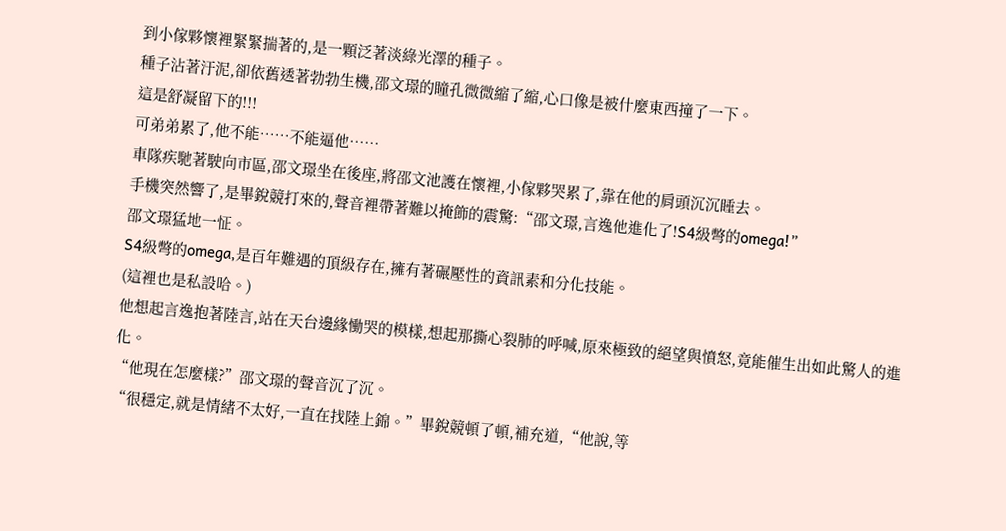到小傢夥懷裡緊緊揣著的,是一顆泛著淡綠光澤的種子。
種子沾著汙泥,卻依舊透著勃勃生機,邵文璟的瞳孔微微縮了縮,心口像是被什麼東西撞了一下。
這是舒凝留下的!!!
可弟弟累了,他不能……不能逼他……
車隊疾馳著駛向市區,邵文璟坐在後座,將邵文池護在懷裡,小傢夥哭累了,靠在他的肩頭沉沉睡去。
手機突然響了,是畢銳競打來的,聲音裡帶著難以掩飾的震驚:“邵文璟,言逸他進化了!S4級彆的omega!”
邵文璟猛地一怔。
S4級彆的omega,是百年難遇的頂級存在,擁有著碾壓性的資訊素和分化技能。
(這裡也是私設哈。)
他想起言逸抱著陸言,站在天台邊緣慟哭的模樣,想起那撕心裂肺的呼喊,原來極致的絕望與憤怒,竟能催生出如此驚人的進化。
“他現在怎麼樣?”邵文璟的聲音沉了沉。
“很穩定,就是情緒不太好,一直在找陸上錦。”畢銳競頓了頓,補充道,“他說,等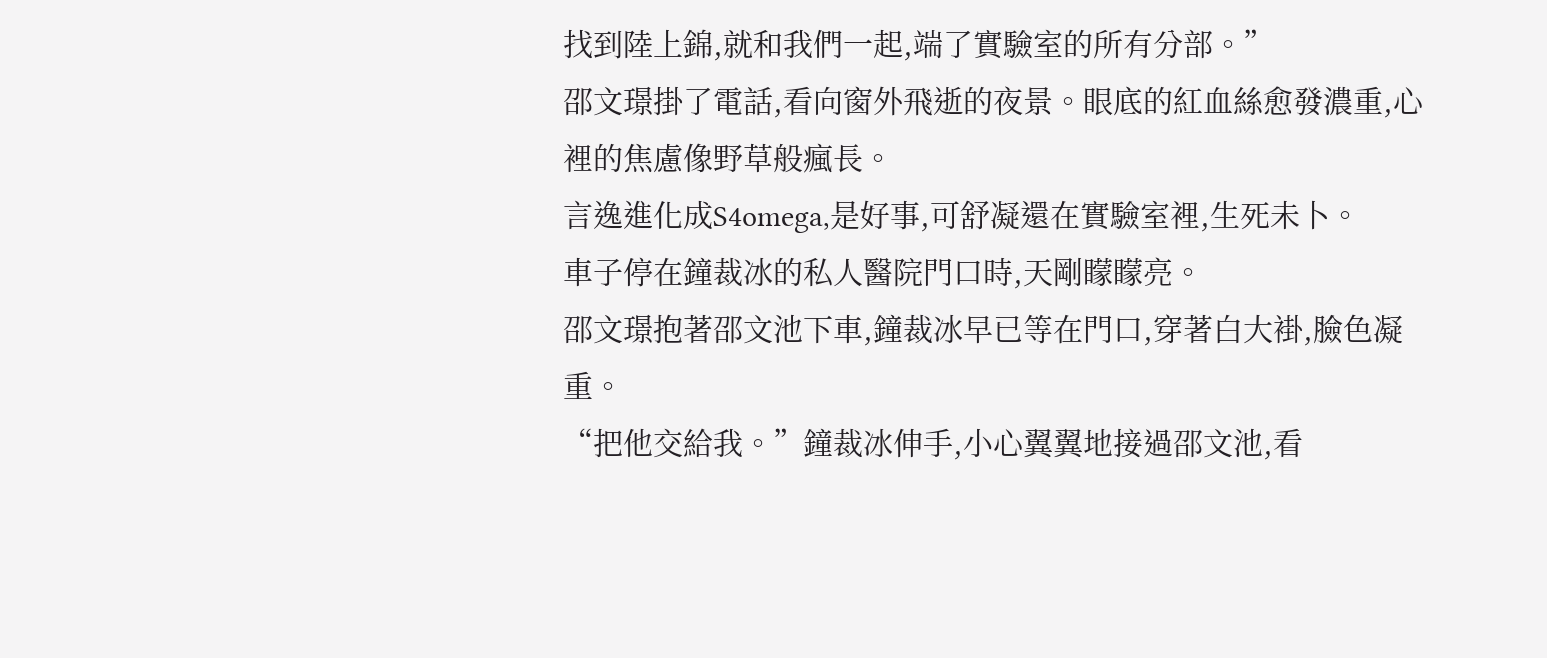找到陸上錦,就和我們一起,端了實驗室的所有分部。”
邵文璟掛了電話,看向窗外飛逝的夜景。眼底的紅血絲愈發濃重,心裡的焦慮像野草般瘋長。
言逸進化成S4omega,是好事,可舒凝還在實驗室裡,生死未卜。
車子停在鐘裁冰的私人醫院門口時,天剛矇矇亮。
邵文璟抱著邵文池下車,鐘裁冰早已等在門口,穿著白大褂,臉色凝重。
“把他交給我。”鐘裁冰伸手,小心翼翼地接過邵文池,看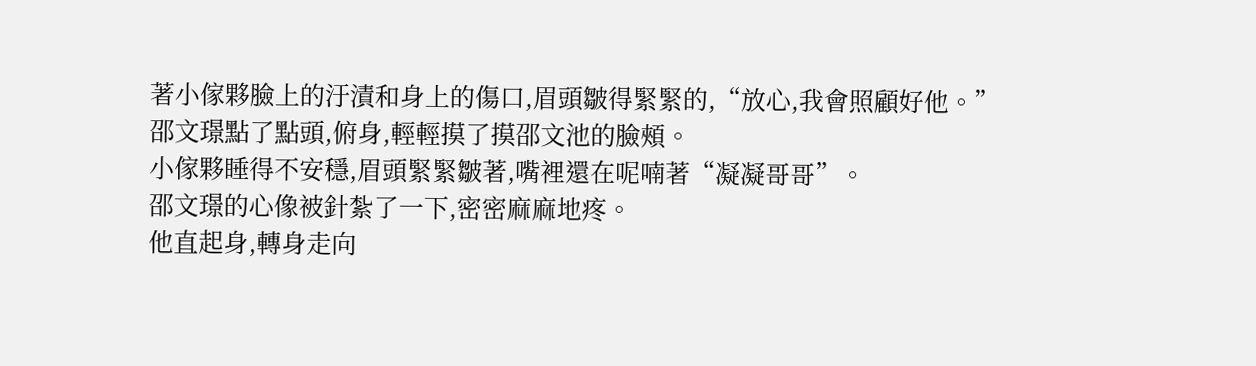著小傢夥臉上的汙漬和身上的傷口,眉頭皺得緊緊的,“放心,我會照顧好他。”
邵文璟點了點頭,俯身,輕輕摸了摸邵文池的臉頰。
小傢夥睡得不安穩,眉頭緊緊皺著,嘴裡還在呢喃著“凝凝哥哥”。
邵文璟的心像被針紮了一下,密密麻麻地疼。
他直起身,轉身走向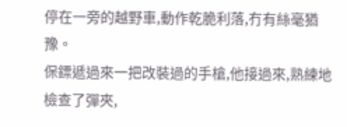停在一旁的越野車,動作乾脆利落,冇有絲毫猶豫。
保鏢遞過來一把改裝過的手槍,他接過來,熟練地檢查了彈夾,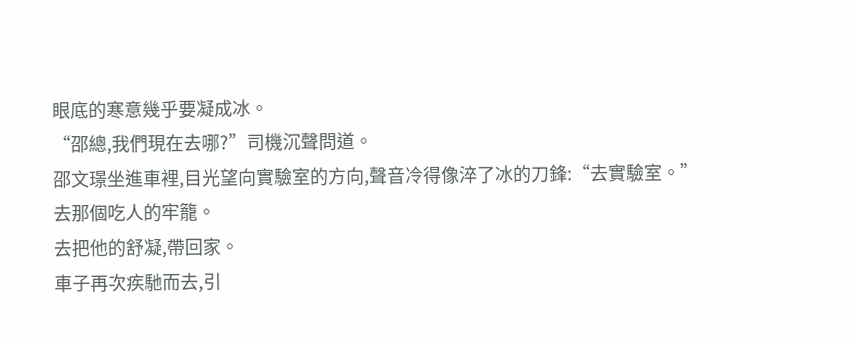眼底的寒意幾乎要凝成冰。
“邵總,我們現在去哪?”司機沉聲問道。
邵文璟坐進車裡,目光望向實驗室的方向,聲音冷得像淬了冰的刀鋒:“去實驗室。”
去那個吃人的牢籠。
去把他的舒凝,帶回家。
車子再次疾馳而去,引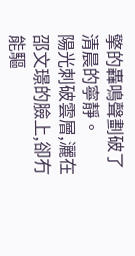擎的轟鳴聲劃破了清晨的寧靜。
陽光刺破雲層,灑在邵文璟的臉上,卻冇能驅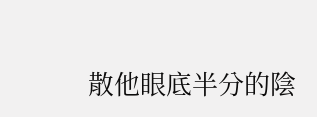散他眼底半分的陰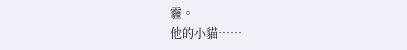霾。
他的小貓……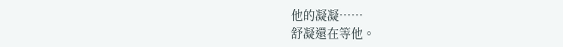他的凝凝……
舒凝還在等他。